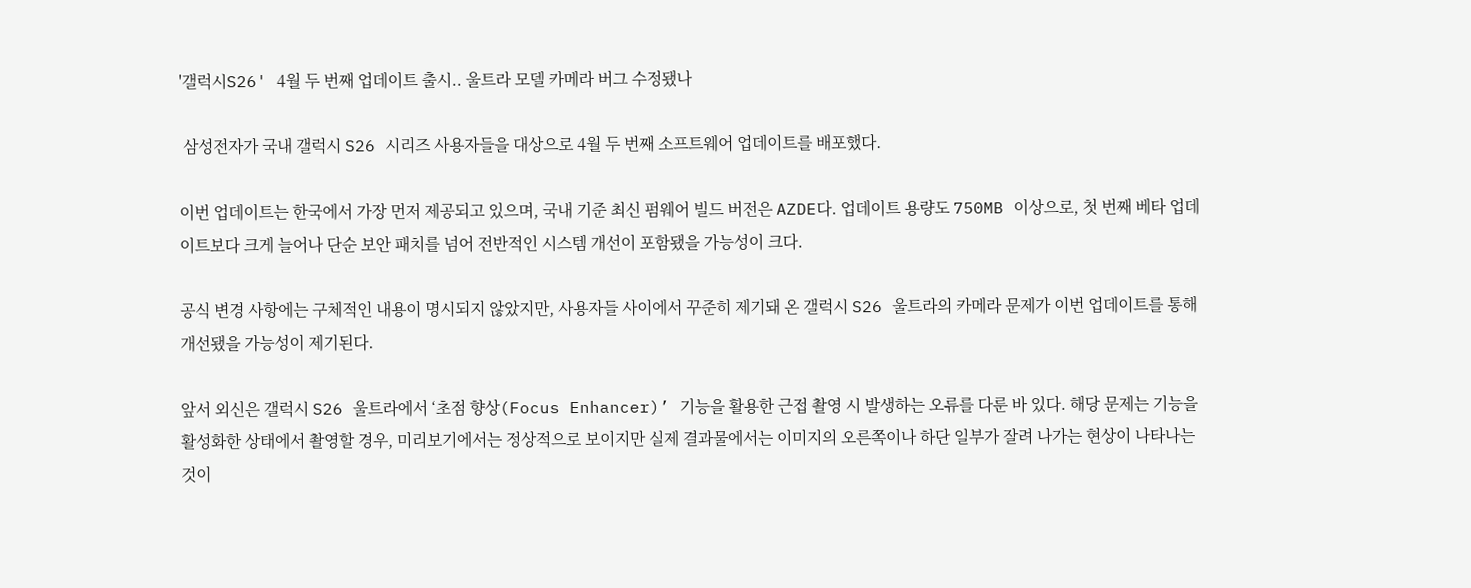'갤럭시S26' 4월 두 번째 업데이트 출시.. 울트라 모델 카메라 버그 수정됐나

 삼성전자가 국내 갤럭시 S26 시리즈 사용자들을 대상으로 4월 두 번째 소프트웨어 업데이트를 배포했다.

이번 업데이트는 한국에서 가장 먼저 제공되고 있으며, 국내 기준 최신 펌웨어 빌드 버전은 AZDE다. 업데이트 용량도 750MB 이상으로, 첫 번째 베타 업데이트보다 크게 늘어나 단순 보안 패치를 넘어 전반적인 시스템 개선이 포함됐을 가능성이 크다.

공식 변경 사항에는 구체적인 내용이 명시되지 않았지만, 사용자들 사이에서 꾸준히 제기돼 온 갤럭시 S26 울트라의 카메라 문제가 이번 업데이트를 통해 개선됐을 가능성이 제기된다.

앞서 외신은 갤럭시 S26 울트라에서 ‘초점 향상(Focus Enhancer)’ 기능을 활용한 근접 촬영 시 발생하는 오류를 다룬 바 있다. 해당 문제는 기능을 활성화한 상태에서 촬영할 경우, 미리보기에서는 정상적으로 보이지만 실제 결과물에서는 이미지의 오른쪽이나 하단 일부가 잘려 나가는 현상이 나타나는 것이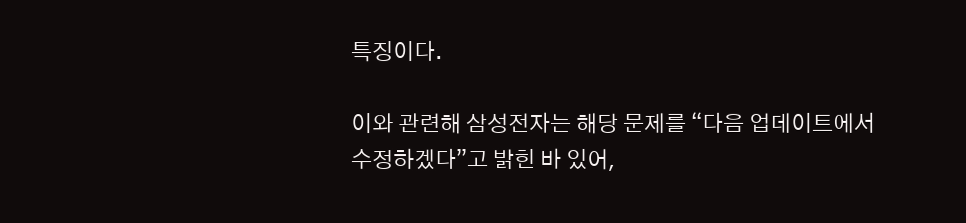특징이다.

이와 관련해 삼성전자는 해당 문제를 “다음 업데이트에서 수정하겠다”고 밝힌 바 있어,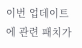이번 업데이트에 관련 패치가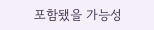포함됐을 가능성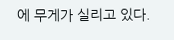에 무게가 실리고 있다.